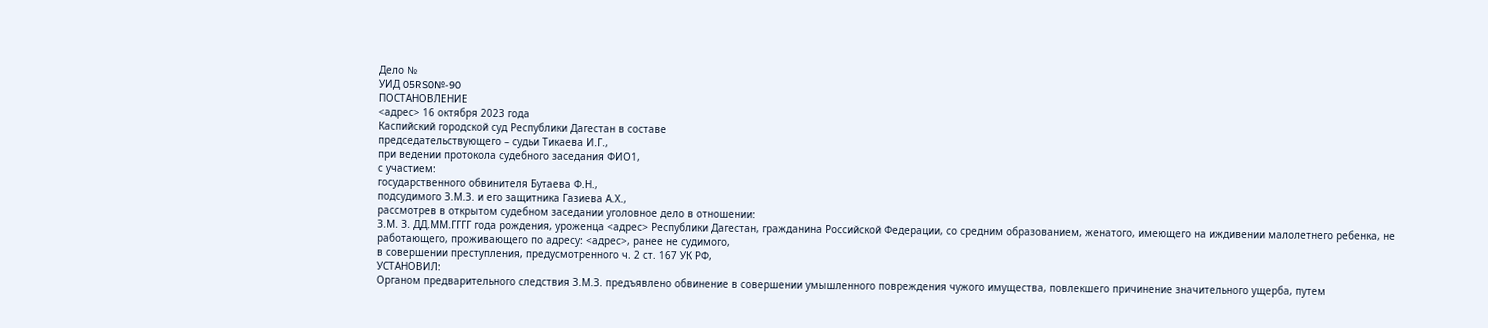Дело №
УИД 05RS0№-90
ПОСТАНОВЛЕНИЕ
<адрес> 16 октября 2023 года
Каспийский городской суд Республики Дагестан в составе
председательствующего – судьи Тикаева И.Г.,
при ведении протокола судебного заседания ФИО1,
с участием:
государственного обвинителя Бутаева Ф.Н.,
подсудимого З.М.З. и его защитника Газиева А.Х.,
рассмотрев в открытом судебном заседании уголовное дело в отношении:
З.М. З. ДД.ММ.ГГГГ года рождения, уроженца <адрес> Республики Дагестан, гражданина Российской Федерации, со средним образованием, женатого, имеющего на иждивении малолетнего ребенка, не работающего, проживающего по адресу: <адрес>, ранее не судимого,
в совершении преступления, предусмотренного ч. 2 ст. 167 УК РФ,
УСТАНОВИЛ:
Органом предварительного следствия З.М.З. предъявлено обвинение в совершении умышленного повреждения чужого имущества, повлекшего причинение значительного ущерба, путем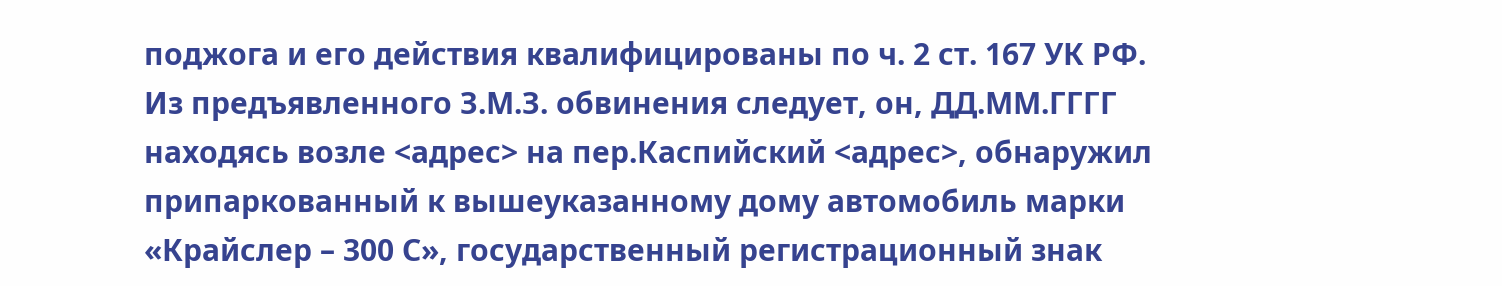поджога и его действия квалифицированы по ч. 2 ст. 167 УК РФ.
Из предъявленного З.М.З. обвинения следует, он, ДД.ММ.ГГГГ находясь возле <адрес> на пер.Каспийский <адрес>, обнаружил припаркованный к вышеуказанному дому автомобиль марки «Крайслер – 300 С», государственный регистрационный знак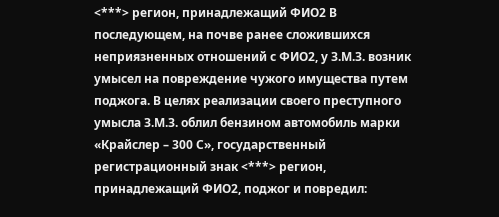<***> регион, принадлежащий ФИО2 В последующем, на почве ранее сложившихся неприязненных отношений с ФИО2, у З.М.З. возник умысел на повреждение чужого имущества путем поджога. В целях реализации своего преступного умысла З.М.З. облил бензином автомобиль марки «Крайслер – 300 С», государственный регистрационный знак <***> регион, принадлежащий ФИО2, поджог и повредил: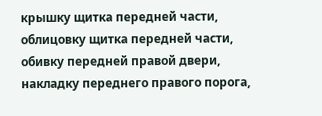крышку щитка передней части, облицовку щитка передней части, обивку передней правой двери, накладку переднего правого порога,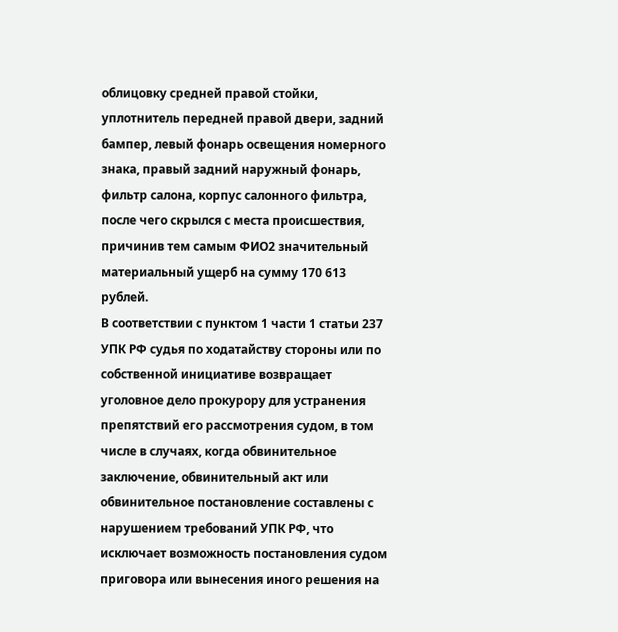облицовку средней правой стойки, уплотнитель передней правой двери, задний бампер, левый фонарь освещения номерного знака, правый задний наружный фонарь, фильтр салона, корпус салонного фильтра, после чего скрылся с места происшествия, причинив тем самым ФИО2 значительный материальный ущерб на сумму 170 613 рублей.
В соответствии с пунктом 1 части 1 статьи 237 УПК РФ судья по ходатайству стороны или по собственной инициативе возвращает уголовное дело прокурору для устранения препятствий его рассмотрения судом, в том числе в случаях, когда обвинительное заключение, обвинительный акт или обвинительное постановление составлены с нарушением требований УПК РФ, что исключает возможность постановления судом приговора или вынесения иного решения на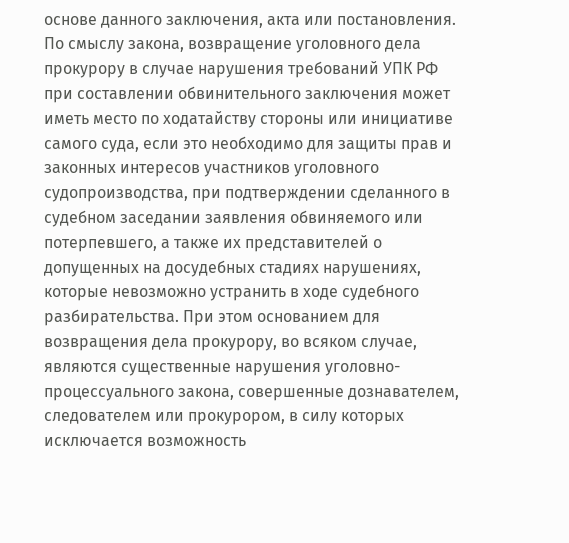основе данного заключения, акта или постановления.
По смыслу закона, возвращение уголовного дела прокурору в случае нарушения требований УПК РФ при составлении обвинительного заключения может иметь место по ходатайству стороны или инициативе самого суда, если это необходимо для защиты прав и законных интересов участников уголовного судопроизводства, при подтверждении сделанного в судебном заседании заявления обвиняемого или потерпевшего, а также их представителей о допущенных на досудебных стадиях нарушениях, которые невозможно устранить в ходе судебного разбирательства. При этом основанием для возвращения дела прокурору, во всяком случае, являются существенные нарушения уголовно-процессуального закона, совершенные дознавателем, следователем или прокурором, в силу которых исключается возможность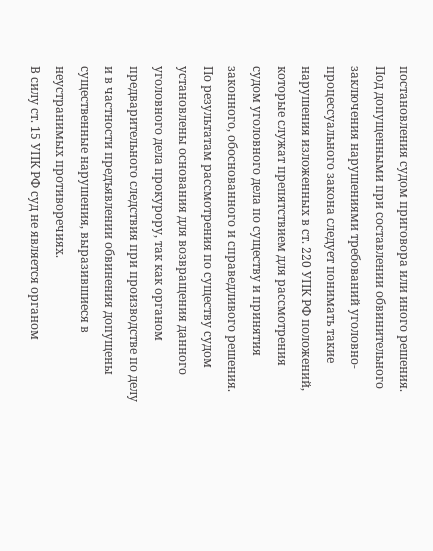постановления судом приговора или иного решения.
Под допущенными при составлении обвинительного заключения нарушениями требований уголовно-процессуального закона следует понимать такие нарушения изложенных в ст. 220 УПК РФ положений, которые служат препятствием для рассмотрения судом уголовного дела по существу и принятия законного, обоснованного и справедливого решения.
По результатам рассмотрения по существу судом установлены основания для возвращения данного уголовного дела прокурору, так как органом предварительного следствия при производстве по делу и в частности предъявлении обвинения допущены существенные нарушения, выразившиеся в неустранимых противоречиях.
В силу ст. 15 УПК РФ суд не является органом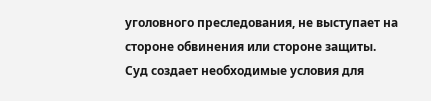уголовного преследования, не выступает на стороне обвинения или стороне защиты. Суд создает необходимые условия для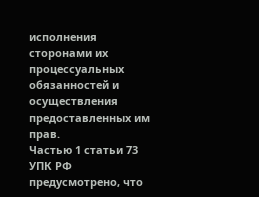исполнения сторонами их процессуальных обязанностей и осуществления предоставленных им прав.
Частью 1 статьи 73 УПК РФ предусмотрено, что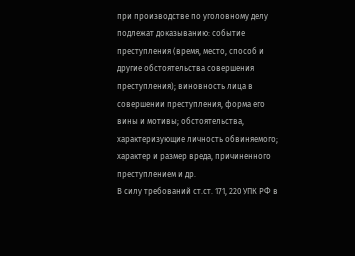при производстве по уголовному делу подлежат доказыванию: событие преступления (время, место, способ и другие обстоятельства совершения преступления); виновность лица в совершении преступления, форма его вины и мотивы; обстоятельства, характеризующие личность обвиняемого; характер и размер вреда, причиненного преступлением и др.
В силу требований ст.ст. 171, 220 УПК РФ в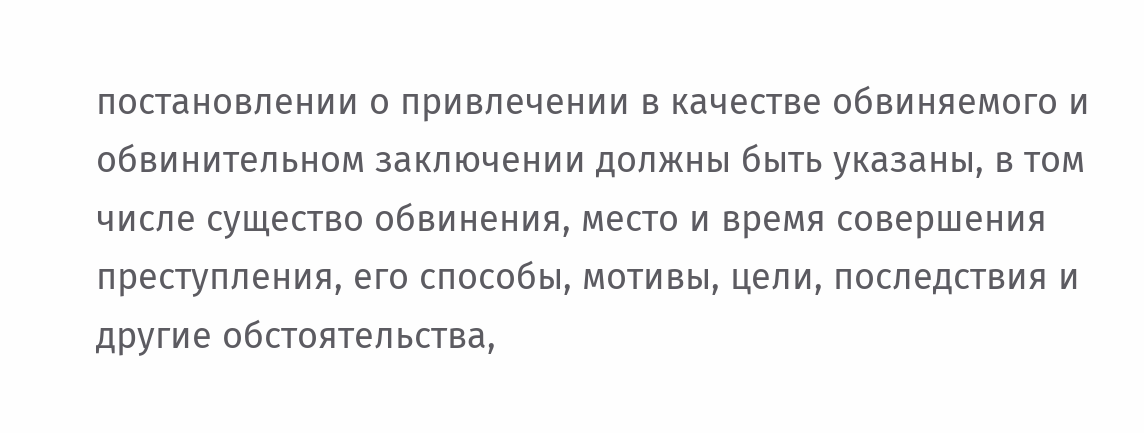постановлении о привлечении в качестве обвиняемого и обвинительном заключении должны быть указаны, в том числе существо обвинения, место и время совершения преступления, его способы, мотивы, цели, последствия и другие обстоятельства,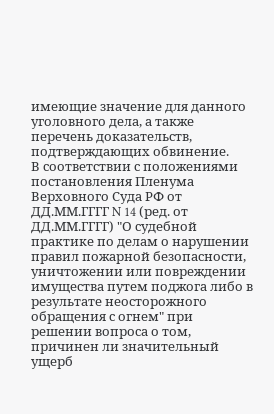имеющие значение для данного уголовного дела, а также перечень доказательств, подтверждающих обвинение.
В соответствии с положениями постановления Пленума Верховного Суда РФ от ДД.ММ.ГГГГ N 14 (ред. от ДД.ММ.ГГГГ) "О судебной практике по делам о нарушении правил пожарной безопасности, уничтожении или повреждении имущества путем поджога либо в результате неосторожного обращения с огнем" при решении вопроса о том, причинен ли значительный ущерб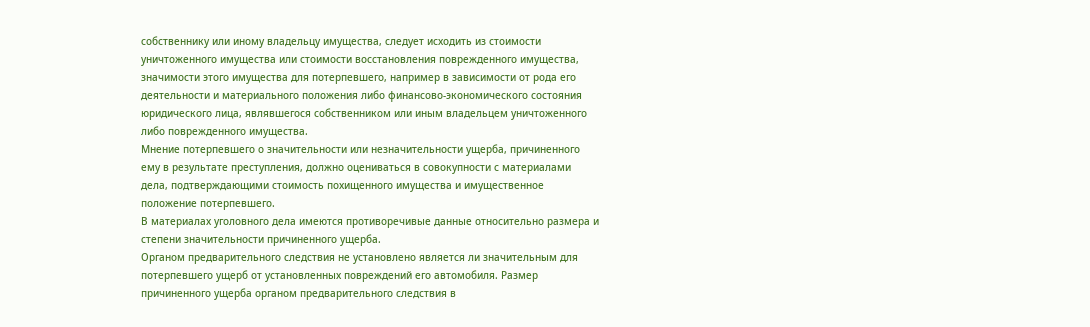собственнику или иному владельцу имущества, следует исходить из стоимости уничтоженного имущества или стоимости восстановления поврежденного имущества, значимости этого имущества для потерпевшего, например в зависимости от рода его деятельности и материального положения либо финансово-экономического состояния юридического лица, являвшегося собственником или иным владельцем уничтоженного либо поврежденного имущества.
Мнение потерпевшего о значительности или незначительности ущерба, причиненного ему в результате преступления, должно оцениваться в совокупности с материалами дела, подтверждающими стоимость похищенного имущества и имущественное положение потерпевшего.
В материалах уголовного дела имеются противоречивые данные относительно размера и степени значительности причиненного ущерба.
Органом предварительного следствия не установлено является ли значительным для потерпевшего ущерб от установленных повреждений его автомобиля. Размер причиненного ущерба органом предварительного следствия в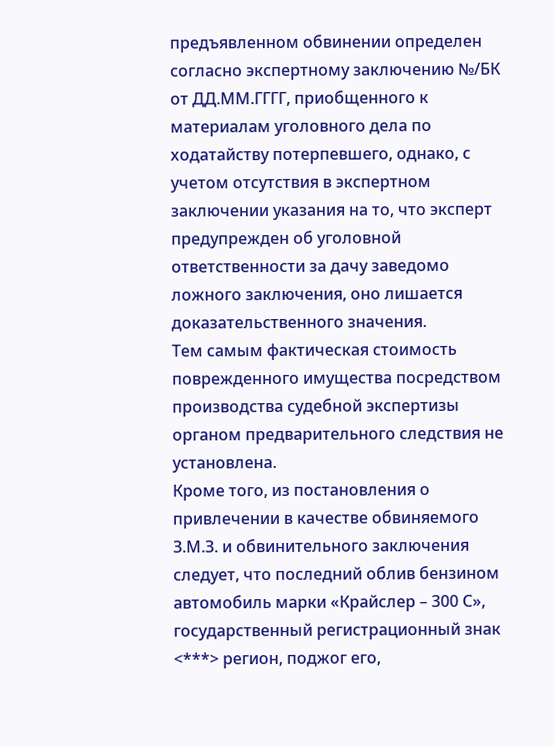предъявленном обвинении определен согласно экспертному заключению №/БК от ДД.ММ.ГГГГ, приобщенного к материалам уголовного дела по ходатайству потерпевшего, однако, с учетом отсутствия в экспертном заключении указания на то, что эксперт предупрежден об уголовной ответственности за дачу заведомо ложного заключения, оно лишается доказательственного значения.
Тем самым фактическая стоимость поврежденного имущества посредством производства судебной экспертизы органом предварительного следствия не установлена.
Кроме того, из постановления о привлечении в качестве обвиняемого З.М.З. и обвинительного заключения следует, что последний облив бензином автомобиль марки «Крайслер – 300 С», государственный регистрационный знак <***> регион, поджог его,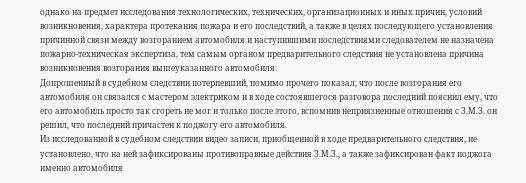однако на предмет исследования технологических, технических, организационных и иных причин, условий возникновения, характера протекания пожара и его последствий, а также в целях последующего установления причинной связи между возгоранием автомобиля и наступившими последствиями следователем не назначена пожарно-техническая экспертиза, тем самым органом предварительного следствия не установлена причина возникновения возгорания вышеуказанного автомобиля.
Допрошенный в судебном следствии потерпевший, помимо прочего показал, что после возгорания его автомобиля он связался с мастером электриком и в ходе состоявшегося разговора последний пояснил ему, что его автомобиль просто так сгореть не мог и только после этого, вспомнив неприязненные отношения с З.М.З. он решил, что последний причастен к поджогу его автомобиля.
Из исследованной в судебном следствии видео записи, приобщенной в ходе предварительного следствия, не установлено, что на ней зафиксированы противоправные действия З.М.З., а также зафиксирован факт поджога именно автомобиля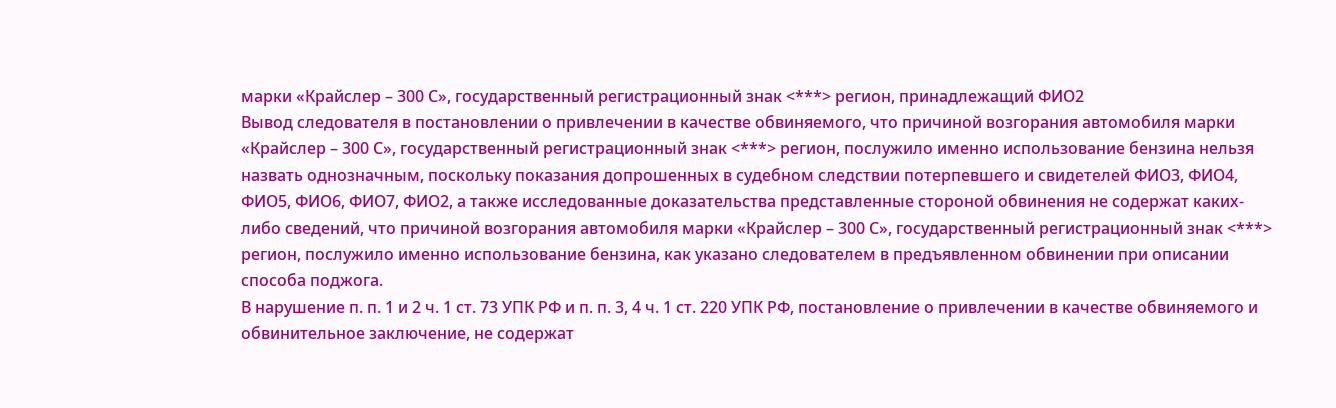марки «Крайслер – 300 С», государственный регистрационный знак <***> регион, принадлежащий ФИО2
Вывод следователя в постановлении о привлечении в качестве обвиняемого, что причиной возгорания автомобиля марки «Крайслер – 300 С», государственный регистрационный знак <***> регион, послужило именно использование бензина нельзя назвать однозначным, поскольку показания допрошенных в судебном следствии потерпевшего и свидетелей ФИО3, ФИО4, ФИО5, ФИО6, ФИО7, ФИО2, а также исследованные доказательства представленные стороной обвинения не содержат каких-либо сведений, что причиной возгорания автомобиля марки «Крайслер – 300 С», государственный регистрационный знак <***> регион, послужило именно использование бензина, как указано следователем в предъявленном обвинении при описании способа поджога.
В нарушение п. п. 1 и 2 ч. 1 ст. 73 УПК РФ и п. п. 3, 4 ч. 1 ст. 220 УПК РФ, постановление о привлечении в качестве обвиняемого и обвинительное заключение, не содержат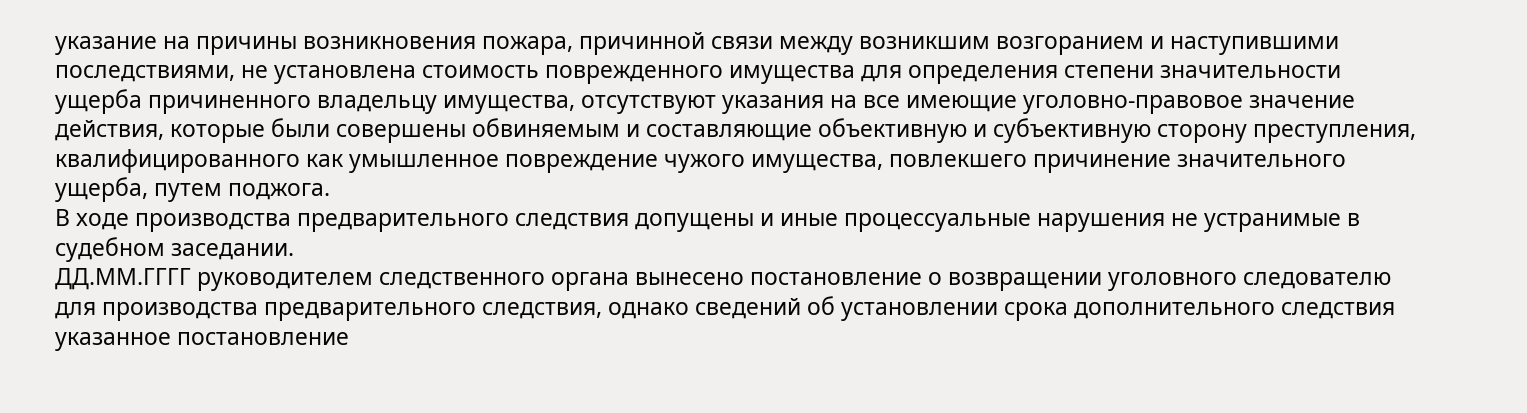указание на причины возникновения пожара, причинной связи между возникшим возгоранием и наступившими последствиями, не установлена стоимость поврежденного имущества для определения степени значительности ущерба причиненного владельцу имущества, отсутствуют указания на все имеющие уголовно-правовое значение действия, которые были совершены обвиняемым и составляющие объективную и субъективную сторону преступления, квалифицированного как умышленное повреждение чужого имущества, повлекшего причинение значительного ущерба, путем поджога.
В ходе производства предварительного следствия допущены и иные процессуальные нарушения не устранимые в судебном заседании.
ДД.ММ.ГГГГ руководителем следственного органа вынесено постановление о возвращении уголовного следователю для производства предварительного следствия, однако сведений об установлении срока дополнительного следствия указанное постановление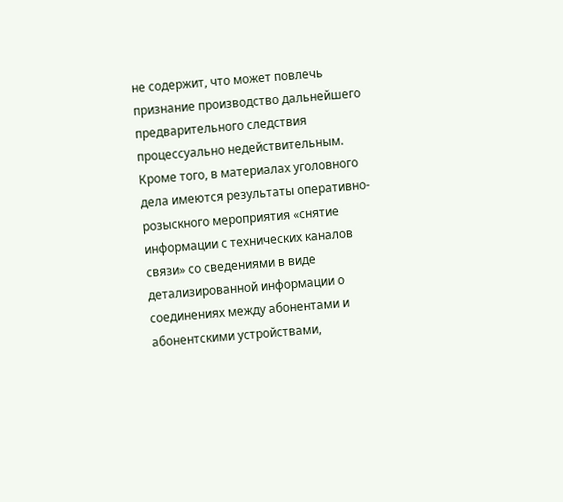не содержит, что может повлечь признание производство дальнейшего предварительного следствия процессуально недействительным.
Кроме того, в материалах уголовного дела имеются результаты оперативно-розыскного мероприятия «снятие информации с технических каналов связи» со сведениями в виде детализированной информации о соединениях между абонентами и абонентскими устройствами,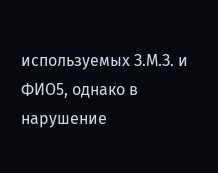используемых З.М.З. и ФИО5, однако в нарушение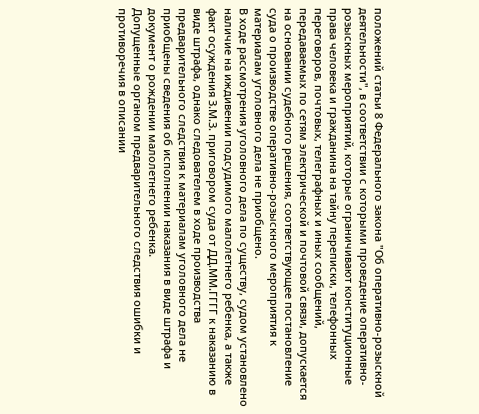положений статьи 8 Федерального закона "Об оперативно-розыскной деятельности", в соответствии с которыми проведение оперативно-розыскных мероприятий, которые ограничивают конституционные права человека и гражданина на тайну переписки, телефонных переговоров, почтовых, телеграфных и иных сообщений, передаваемых по сетям электрической и почтовой связи, допускается на основании судебного решения, соответствующее постановление суда о производстве оперативно-розыскного мероприятия к материалам уголовного дела не приобщено.
В ходе рассмотрения уголовного дела по существу, судом установлено наличие на иждивении подсудимого малолетнего ребенка, а также факт осуждения З.М.З. приговором суда от ДД.ММ.ГГГГ к наказанию в виде штрафа, однако следователем в ходе производства предварительного следствия к материалам уголовного дела не приобщены сведения об исполнении наказания в виде штрафа и документ о рождении малолетнего ребенка.
Допущенные органом предварительного следствия ошибки и противоречия в описании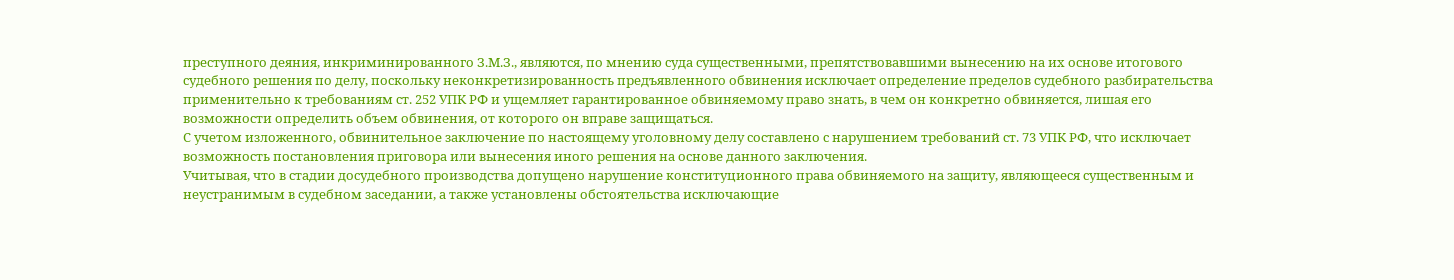преступного деяния, инкриминированного З.М.З., являются, по мнению суда существенными, препятствовавшими вынесению на их основе итогового судебного решения по делу, поскольку неконкретизированность предъявленного обвинения исключает определение пределов судебного разбирательства применительно к требованиям ст. 252 УПК РФ и ущемляет гарантированное обвиняемому право знать, в чем он конкретно обвиняется, лишая его возможности определить объем обвинения, от которого он вправе защищаться.
С учетом изложенного, обвинительное заключение по настоящему уголовному делу составлено с нарушением требований ст. 73 УПК РФ, что исключает возможность постановления приговора или вынесения иного решения на основе данного заключения.
Учитывая, что в стадии досудебного производства допущено нарушение конституционного права обвиняемого на защиту, являющееся существенным и неустранимым в судебном заседании, а также установлены обстоятельства исключающие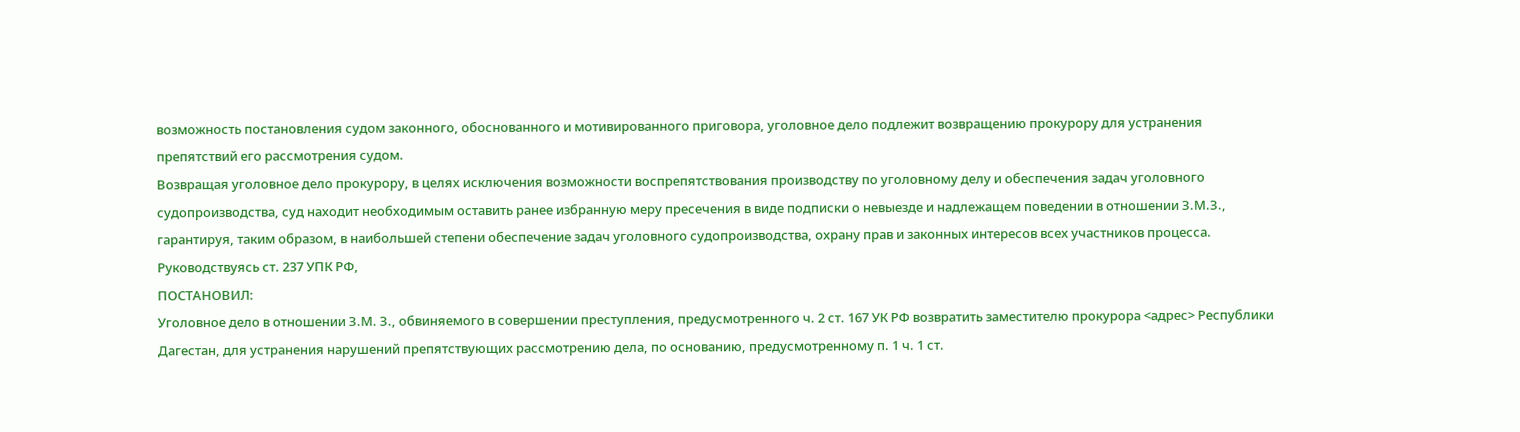возможность постановления судом законного, обоснованного и мотивированного приговора, уголовное дело подлежит возвращению прокурору для устранения препятствий его рассмотрения судом.
Возвращая уголовное дело прокурору, в целях исключения возможности воспрепятствования производству по уголовному делу и обеспечения задач уголовного судопроизводства, суд находит необходимым оставить ранее избранную меру пресечения в виде подписки о невыезде и надлежащем поведении в отношении З.М.З., гарантируя, таким образом, в наибольшей степени обеспечение задач уголовного судопроизводства, охрану прав и законных интересов всех участников процесса.
Руководствуясь ст. 237 УПК РФ,
ПОСТАНОВИЛ:
Уголовное дело в отношении З.М. З., обвиняемого в совершении преступления, предусмотренного ч. 2 ст. 167 УК РФ возвратить заместителю прокурора <адрес> Республики Дагестан, для устранения нарушений препятствующих рассмотрению дела, по основанию, предусмотренному п. 1 ч. 1 ст.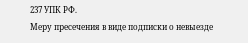237 УПК РФ.
Меру пресечения в виде подписки о невыезде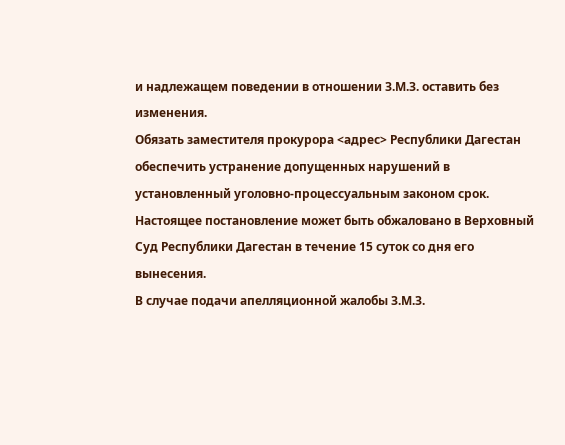и надлежащем поведении в отношении З.М.З. оставить без изменения.
Обязать заместителя прокурора <адрес> Республики Дагестан обеспечить устранение допущенных нарушений в установленный уголовно-процессуальным законом срок.
Настоящее постановление может быть обжаловано в Верховный Суд Республики Дагестан в течение 15 суток со дня его вынесения.
В случае подачи апелляционной жалобы З.М.З.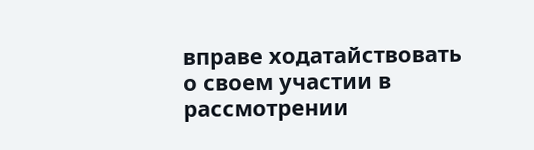вправе ходатайствовать о своем участии в рассмотрении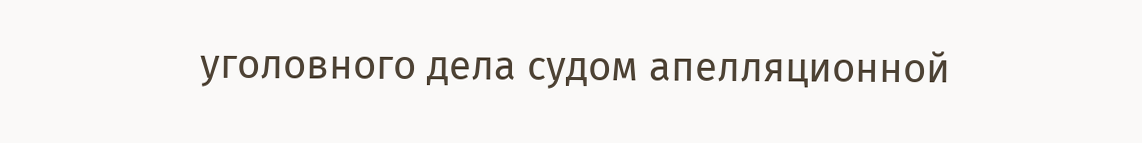уголовного дела судом апелляционной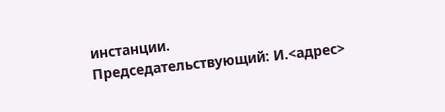инстанции.
Председательствующий: И.<адрес>